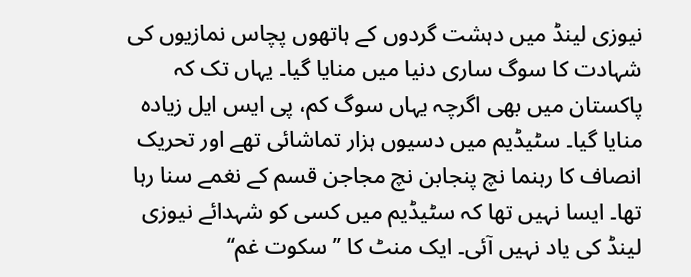نیوزی لینڈ میں دہشت گردوں کے ہاتھوں پچاس نمازیوں کی شہادت کا سوگ ساری دنیا میں منایا گیا۔ یہاں تک کہ پاکستان میں بھی اگرچہ یہاں سوگ کم، پی ایس ایل زیادہ منایا گیا۔ سٹیڈیم میں دسیوں ہزار تماشائی تھے اور تحریک انصاف کا رہنما نچ پنجابن نچ مجاجن قسم کے نغمے سنا رہا تھا۔ ایسا نہیں تھا کہ سٹیڈیم میں کسی کو شہدائے نیوزی لینڈ کی یاد نہیں آئی۔ ایک منٹ کا ’’سکوت غم‘‘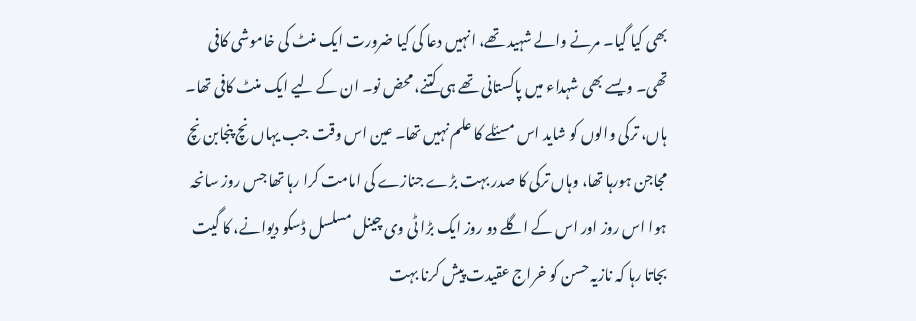بھی کیا گیا۔ مرنے والے شہید تھے، انہیں دعا کی کیا ضرورت ایک منٹ کی خاموشی کافی تھی۔ ویسے بھی شہداء میں پاکستانی تھے ہی کتنے، محض نو۔ ان کے لیے ایک منٹ کافی تھا۔ ہاں، ترکی والوں کو شاید اس مسئلے کا علم نہیں تھا۔ عین اس وقت جب یہاں نچ پنجابن نچ مجاجن ہورہا تھا، وہاں ترکی کا صدر بہت بڑے جنازے کی امامت کرا رہا تھا جس روز سانحہ ہوا اس روز اور اس کے اگلے دو روز ایک بڑا ٹی وی چینل مسلسل ڈسکو دیوانے، کا گیت بجاتا رہا کہ نازیہ حسن کو خراج عقیدت پیش کرنا بہت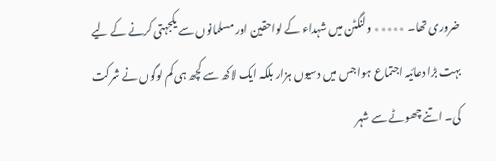ضروری تھا۔ ٭٭٭٭٭ ولنگٹن میں شہداء کے لواحقین اور مسلمانوں سے یکجہتی کرنے کے لیے بہت بڑا دعائیہ اجتماع ہوا جس میں دسیوں ہزار بلکہ ایک لاکھ سے کچھ ہی کم لوگوں نے شرکت کی۔ اتنے چھوٹے سے شہر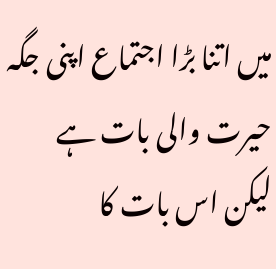میں اتنا بڑا اجتماع اپنی جگہ حیرت والی بات ہے لیکن اس بات کا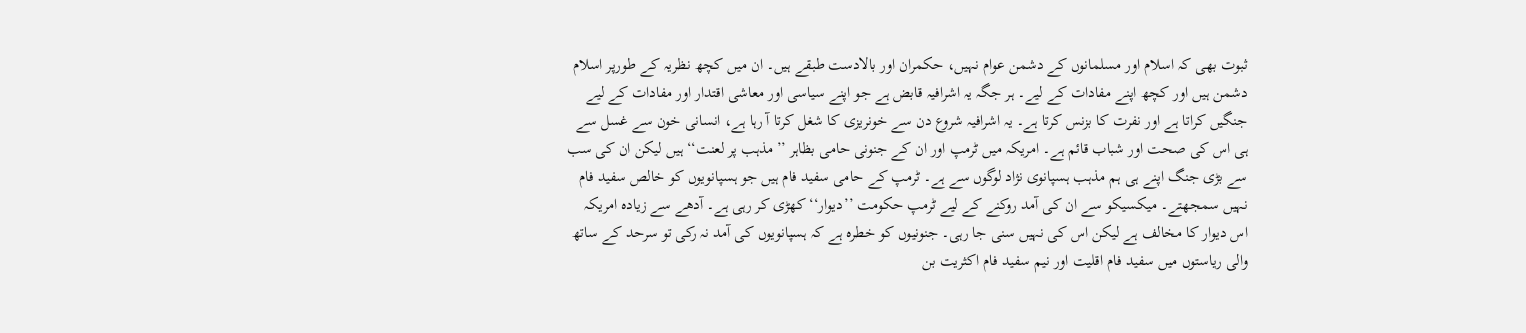ثبوت بھی کہ اسلام اور مسلمانوں کے دشمن عوام نہیں، حکمران اور بالادست طبقے ہیں۔ ان میں کچھ نظریہ کے طورپر اسلام دشمن ہیں اور کچھ اپنے مفادات کے لیے۔ ہر جگہ یہ اشرافیہ قابض ہے جو اپنے سیاسی اور معاشی اقتدار اور مفادات کے لیے جنگیں کراتا ہے اور نفرت کا بزنس کرتا ہے۔ یہ اشرافیہ شروع دن سے خونریزی کا شغل کرتا آ رہا ہے، انسانی خون سے غسل سے ہی اس کی صحت اور شباب قائم ہے۔ امریکہ میں ٹرمپ اور ان کے جنونی حامی بظاہر ’’مذہب پر لعنت‘‘ ہیں لیکن ان کی سب سے بڑی جنگ اپنے ہی ہم مذہب ہسپانوی نژاد لوگوں سے ہے۔ ٹرمپ کے حامی سفید فام ہیں جو ہسپانویوں کو خالص سفید فام نہیں سمجھتے۔ میکسیکو سے ان کی آمد روکنے کے لیے ٹرمپ حکومت ’’دیوار‘‘ کھڑی کر رہی ہے۔ آدھے سے زیادہ امریکہ اس دیوار کا مخالف ہے لیکن اس کی نہیں سنی جا رہی۔ جنونیوں کو خطرہ ہے کہ ہسپانویوں کی آمد نہ رکی تو سرحد کے ساتھ والی ریاستوں میں سفید فام اقلیت اور نیم سفید فام اکثریت بن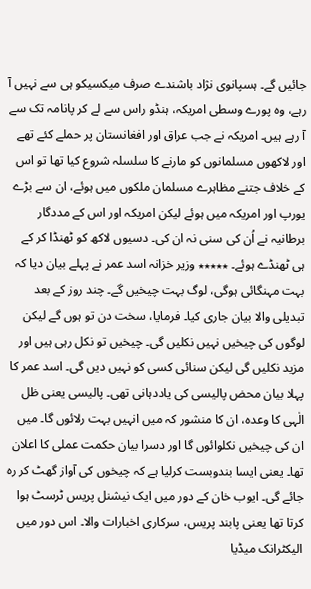جائیں گے۔ ہسپانوی نژاد باشندے صرف میکسیکو ہی سے نہیں آ رہے، وہ پورے وسطی امریکہ، ہنڈو راس سے لے کر پانامہ تک سے آ رہے ہیں۔ امریکہ نے جب عراق اور افغانستان پر حملے کئے تھے اور لاکھوں مسلمانوں کو مارنے کا سلسلہ شروع کیا تھا تو اس کے خلاف جتنے مظاہرے مسلمان ملکوں میں ہوئے، ان سے بڑے یورپ اور امریکہ میں ہوئے لیکن امریکہ اور اس کے مددگار برطانیہ نے اُن کی سنی نہ ان کی۔ دسیوں لاکھ کو ٹھنڈا کر کے ہی ٹھنڈے ہوئے۔ ٭٭٭٭٭ وزیر خزانہ اسد عمر نے پہلے بیان دیا کہ بہت مہنگائی ہوگی، لوگ بہت چیخیں گے۔ چند روز کے بعد تبدیلی والا بیان جاری کیا۔ فرمایا، سخت دن تو ہوں گے لیکن لوگوں کی چیخیں نہیں نکلیں گی۔ چیخیں تو نکل رہی ہیں اور مزید نکلیں گی لیکن سنائی کسی کو نہیں دیں گی۔ اسد عمر کا پہلا بیان محض پالیسی کی یاددہانی تھی۔ پالیسی یعنی ظل الٰہی کا وعدہ، ان کا منشور کہ میں انہیں بہت رلائوں گا۔ میں ان کی چیخیں نکلوائوں گا اور دسرا بیان حکمت عملی کا اعلان تھا۔ یعنی ایسا بندوبست کرلیا ہے کہ چیخوں کی آواز گھٹ کر رہ جائے گی۔ ایوب خان کے دور میں ایک نیشنل پریس ٹرسٹ ہوا کرتا تھا یعنی پابند پریس، سرکاری اخبارات والا۔ اس دور میں الیکٹرانک میڈیا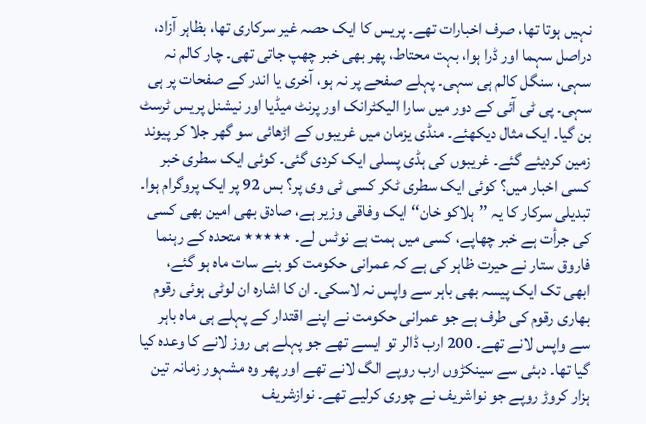نہیں ہوتا تھا، صرف اخبارات تھے۔ پریس کا ایک حصہ غیر سرکاری تھا، بظاہر آزاد، دراصل سہما اور ڈرا ہوا، بہت محتاط، پھر بھی خبر چھپ جاتی تھی۔ چار کالم نہ سہی، سنگل کالم ہی سہی۔ پہلے صفحے پر نہ ہو، آخری یا اندر کے صفحات پر ہی سہی۔ پی ٹی آئی کے دور میں سارا الیکٹرانک اور پرنٹ میڈیا اور نیشنل پریس ٹرسٹ بن گیا۔ ایک مثال دیکھئے۔ منڈی یزمان میں غریبوں کے اڑھائی سو گھر جلا کر پیوند زمین کردیئے گئے۔ غریبوں کی ہڈی پسلی ایک کردی گئی۔ کوئی ایک سطری خبر کسی اخبار میں؟ کوئی ایک سطری ٹکر کسی ٹی وی پر؟ بس 92 پر ایک پروگرام ہوا۔ تبدیلی سرکار کا یہ ’’ہلاکو خان‘‘ ایک وفاقی وزیر ہے، صادق بھی امین بھی کسی کی جرأت ہے خبر چھاپے، کسی میں ہمت ہے نوٹس لے۔ ٭٭٭٭٭ متحدہ کے رہنما فاروق ستار نے حیرت ظاہر کی ہے کہ عمرانی حکومت کو بنے سات ماہ ہو گئے، ابھی تک ایک پیسہ بھی باہر سے واپس نہ لاسکی۔ ان کا اشارہ ان لوٹی ہوئی رقوم بھاری رقوم کی طرف ہے جو عمرانی حکومت نے اپنے اقتدار کے پہلے ہی ماہ باہر سے واپس لانے تھے۔ 200 ارب ڈالر تو ایسے تھے جو پہلے ہی روز لانے کا وعدہ کیا گیا تھا۔ دبئی سے سینکڑوں ارب روپے الگ لانے تھے اور پھر وہ مشہور زمانہ تین ہزار کروڑ روپے جو نواشریف نے چوری کرلیے تھے۔ نوازشریف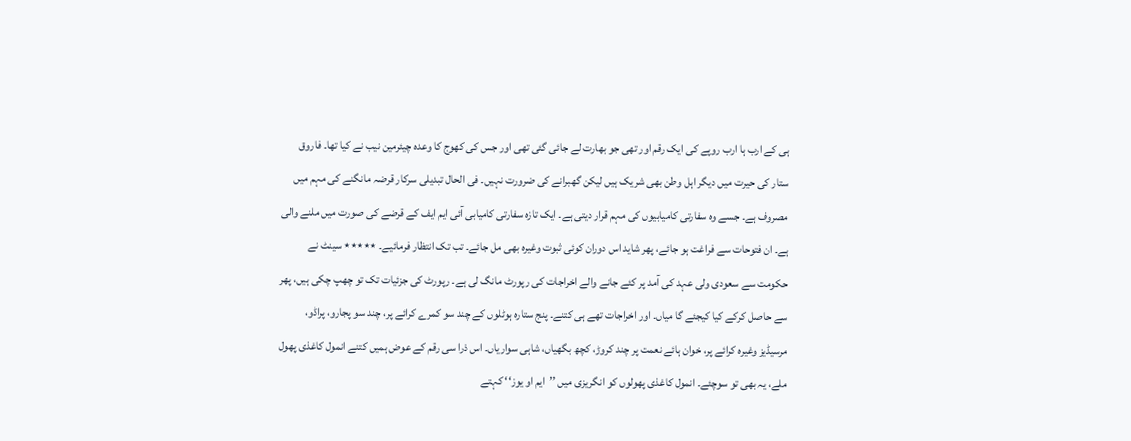ہی کے ارب ہا ارب روپے کی ایک رقم اور تھی جو بھارت لے جائی گئی تھی اور جس کی کھوج کا وعدہ چیئرمین نیب نے کیا تھا۔ فاروق ستار کی حیرت میں دیگر اہل وطن بھی شریک ہیں لیکن گھبرانے کی ضرورت نہیں۔ فی الحال تبدیلی سرکار قرضہ مانگنے کی مہم میں مصروف ہے۔ جسے وہ سفارتی کامیابیوں کی مہم قرار دیتی ہے۔ ایک تازہ سفارتی کامیابی آئی ایم ایف کے قرضے کی صورت میں ملنے والی ہے۔ ان فتوحات سے فراغت ہو جائے، پھر شاید اس دوران کوئی ثبوت وغیرہ بھی مل جائے۔ تب تک انتظار فرمائیے۔ ٭٭٭٭٭ سینٹ نے حکومت سے سعودی ولی عہد کی آمد پر کئے جانے والے اخراجات کی رپورٹ مانگ لی ہے۔ رپورٹ کی جزئیات تک تو چھپ چکی ہیں، پھر سے حاصل کرکے کیا کیجئے گا میاں۔ اور اخراجات تھے ہی کتنے۔ پنج ستارہ ہوٹلوں کے چند سو کمرے کرائے پر، چند سو پجارو، پراڈو، مرسیڈیز وغیرہ کرائے پر، خوان ہائے نعمت پر چند کروڑ، کچھ بگھیاں، شاہی سواریاں۔ اس ذرا سی رقم کے عوض ہمیں کتنے انمول کاغذی پھول ملے، یہ بھی تو سوچئے۔ انمول کاغذی پھولوں کو انگریزی میں ’’ایم او یوز‘‘ کہتے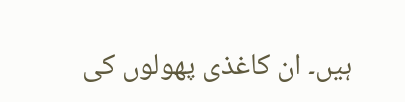ہیں۔ ان کاغذی پھولوں کی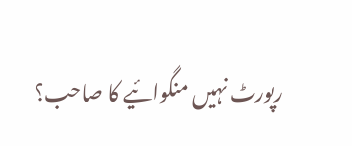رپورٹ نہیں منگوائیے کا صاحب؟